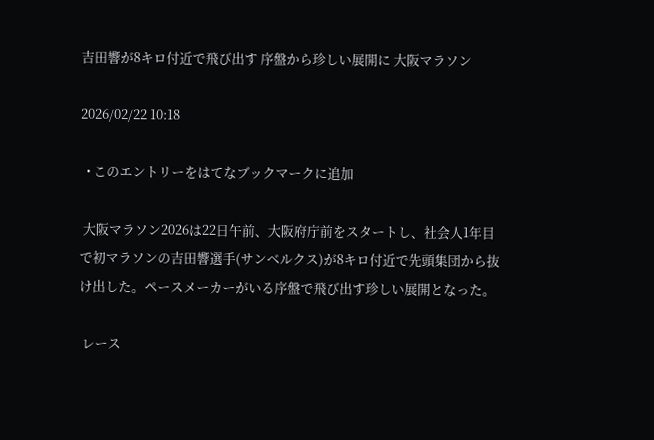吉田響が8キロ付近で飛び出す 序盤から珍しい展開に 大阪マラソン

2026/02/22 10:18

  • このエントリーをはてなブックマークに追加

 大阪マラソン2026は22日午前、大阪府庁前をスタートし、社会人1年目で初マラソンの吉田響選手(サンベルクス)が8キロ付近で先頭集団から抜け出した。ペースメーカーがいる序盤で飛び出す珍しい展開となった。

 レース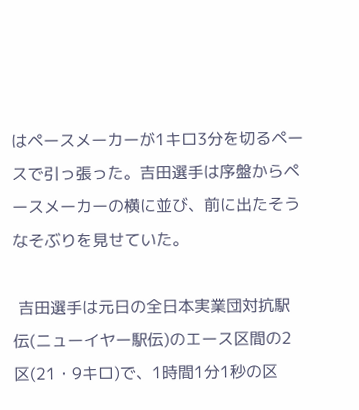はペースメーカーが1キロ3分を切るペースで引っ張った。吉田選手は序盤からペースメーカーの横に並び、前に出たそうなそぶりを見せていた。

 吉田選手は元日の全日本実業団対抗駅伝(ニューイヤー駅伝)のエース区間の2区(21・9キロ)で、1時間1分1秒の区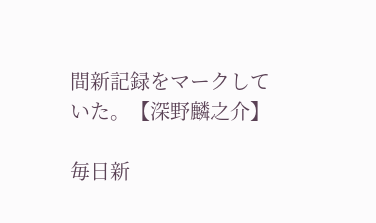間新記録をマークしていた。【深野麟之介】

毎日新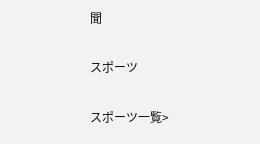聞

スポーツ

スポーツ一覧>